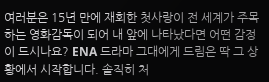여러분은 15년 만에 재회한 첫사랑이 전 세계가 주목하는 영화감독이 되어 내 앞에 나타났다면 어떤 감정이 드시나요? ENA 드라마 그대에게 드림은 딱 그 상황에서 시작합니다. 솔직히 처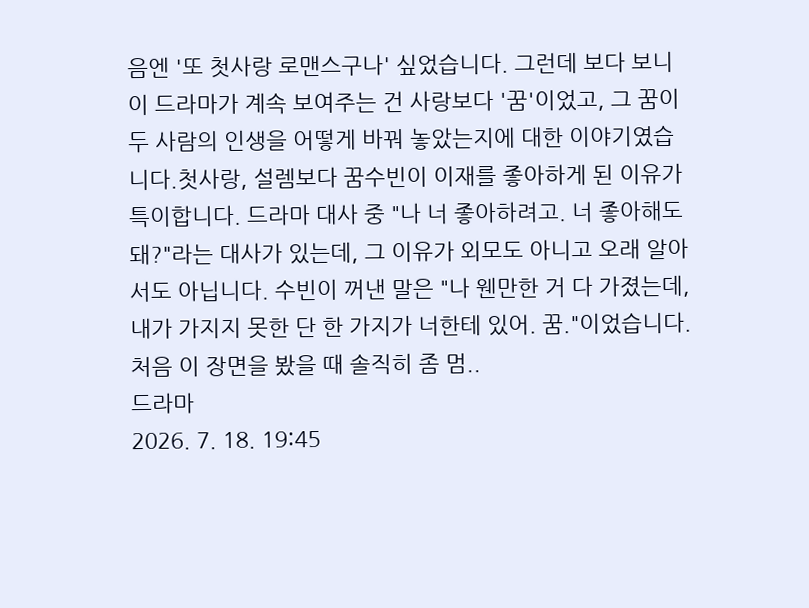음엔 '또 첫사랑 로맨스구나' 싶었습니다. 그런데 보다 보니 이 드라마가 계속 보여주는 건 사랑보다 '꿈'이었고, 그 꿈이 두 사람의 인생을 어떻게 바꿔 놓았는지에 대한 이야기였습니다.첫사랑, 설렘보다 꿈수빈이 이재를 좋아하게 된 이유가 특이합니다. 드라마 대사 중 "나 너 좋아하려고. 너 좋아해도 돼?"라는 대사가 있는데, 그 이유가 외모도 아니고 오래 알아서도 아닙니다. 수빈이 꺼낸 말은 "나 웬만한 거 다 가졌는데, 내가 가지지 못한 단 한 가지가 너한테 있어. 꿈."이었습니다. 처음 이 장면을 봤을 때 솔직히 좀 멈..
드라마
2026. 7. 18. 19:45